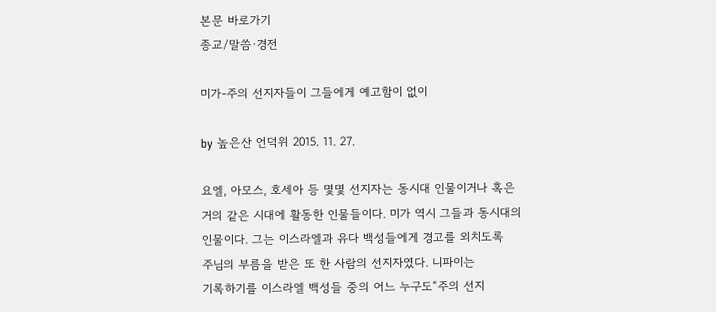본문 바로가기
종교/말씀·경전

미가-주의 선지자들이 그들에게 예고함이 없이

by 높은산 언덕위 2015. 11. 27.

요엘, 아모스, 호세아 등 몇몇 선지자는 동시대 인물이거나 혹은
거의 같은 시대에 활동한 인물들이다. 미가 역시 그들과 동시대의
인물이다. 그는 이스라엘과 유다 백성들에게 경고를 외치도록
주님의 부름을 받은 또 한 사람의 선지자였다. 니파이는
기록하기를 이스라엘 백성들 중의 어느 누구도“주의 선지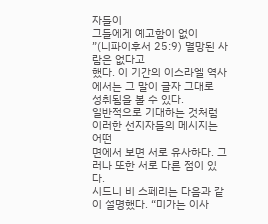자들이
그들에게 예고함이 없이
”(니파이후서 25:9) 멸망된 사람은 없다고
했다. 이 기간의 이스라엘 역사에서는 그 말이 글자 그대로
성취됨을 볼 수 있다.
일반적으로 기대하는 것처럼 이러한 선지자들의 메시지는 어떤
면에서 보면 서로 유사하다. 그러나 또한 서로 다른 점이 있다.
시드니 비 스페리는 다음과 같이 설명했다. “미가는 이사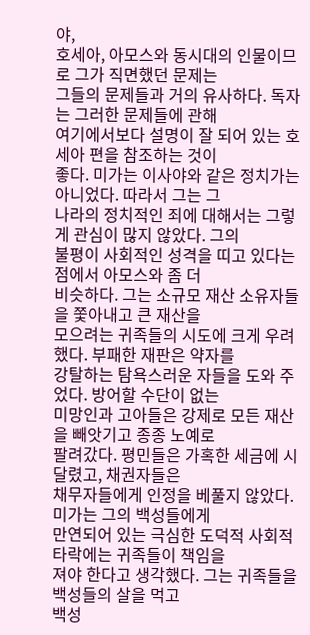야,
호세아, 아모스와 동시대의 인물이므로 그가 직면했던 문제는
그들의 문제들과 거의 유사하다. 독자는 그러한 문제들에 관해
여기에서보다 설명이 잘 되어 있는 호세아 편을 참조하는 것이
좋다. 미가는 이사야와 같은 정치가는 아니었다. 따라서 그는 그
나라의 정치적인 죄에 대해서는 그렇게 관심이 많지 않았다. 그의
불평이 사회적인 성격을 띠고 있다는 점에서 아모스와 좀 더
비슷하다. 그는 소규모 재산 소유자들을 쫓아내고 큰 재산을
모으려는 귀족들의 시도에 크게 우려했다. 부패한 재판은 약자를
강탈하는 탐욕스러운 자들을 도와 주었다. 방어할 수단이 없는
미망인과 고아들은 강제로 모든 재산을 빼앗기고 종종 노예로
팔려갔다. 평민들은 가혹한 세금에 시달렸고, 채권자들은
채무자들에게 인정을 베풀지 않았다. 미가는 그의 백성들에게
만연되어 있는 극심한 도덕적 사회적 타락에는 귀족들이 책임을
져야 한다고 생각했다. 그는 귀족들을 백성들의 살을 먹고
백성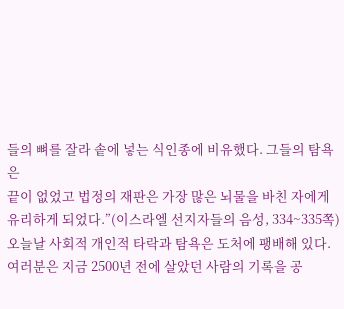들의 뼈를 잘라 솥에 넣는 식인종에 비유했다. 그들의 탐욕은
끝이 없었고 법정의 재판은 가장 많은 뇌물을 바친 자에게
유리하게 되었다.”(이스라엘 선지자들의 음성, 334~335쪽)
오늘날 사회적 개인적 타락과 탐욕은 도처에 팽배해 있다.
여러분은 지금 2500년 전에 살았던 사람의 기록을 공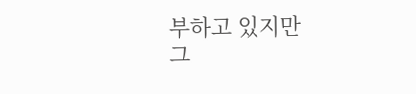부하고 있지만
그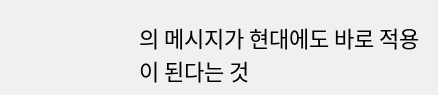의 메시지가 현대에도 바로 적용이 된다는 것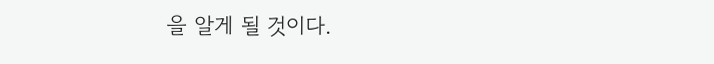을 알게 될 것이다.